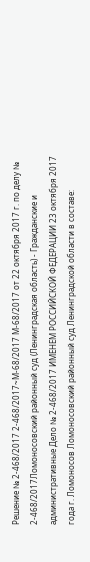Решение № 2-468/2017 2-468/2017~М-68/2017 М-68/2017 от 22 октября 2017 г. по делу № 2-468/2017Ломоносовский районный суд (Ленинградская область) - Гражданские и административные Дело № 2-468/2017 ИМЕНЕМ РОССИЙСКОЙ ФЕДЕРАЦИИ 23 октября 2017 года г. Ломоносов Ломоносовский районный суд Ленинградской области в составе: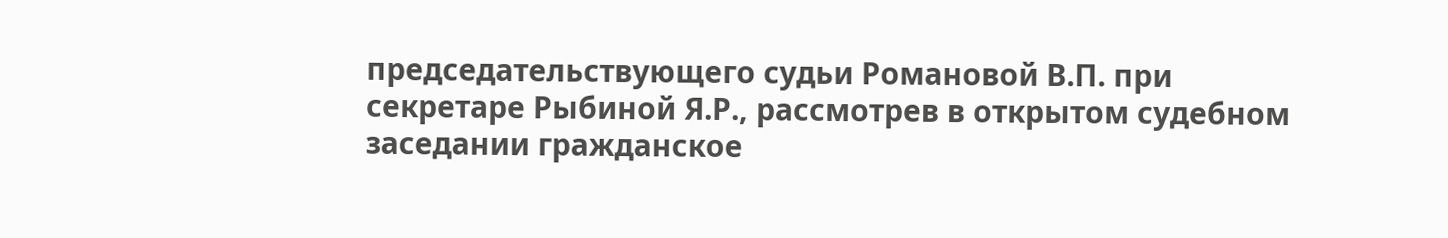председательствующего судьи Романовой В.П. при секретаре Рыбиной Я.Р., рассмотрев в открытом судебном заседании гражданское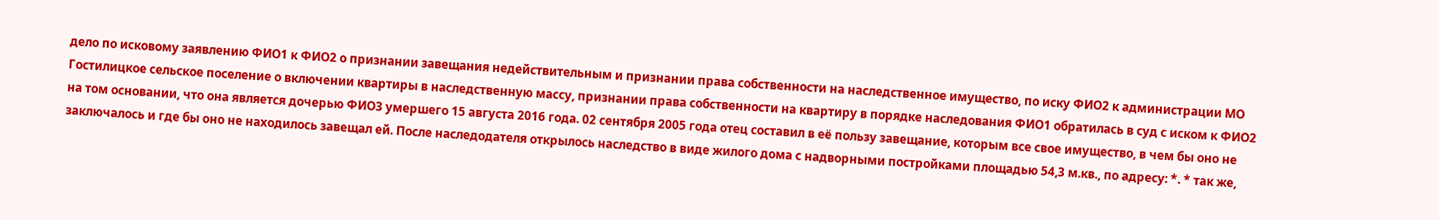дело по исковому заявлению ФИО1 к ФИО2 о признании завещания недействительным и признании права собственности на наследственное имущество, по иску ФИО2 к администрации МО Гостилицкое сельское поселение о включении квартиры в наследственную массу, признании права собственности на квартиру в порядке наследования ФИО1 обратилась в суд с иском к ФИО2 на том основании, что она является дочерью ФИО3 умершего 15 августа 2016 года. 02 сентября 2005 года отец составил в её пользу завещание, которым все свое имущество, в чем бы оно не заключалось и где бы оно не находилось завещал ей. После наследодателя открылось наследство в виде жилого дома с надворными постройками площадью 54,3 м.кв., по адресу: *. * так же,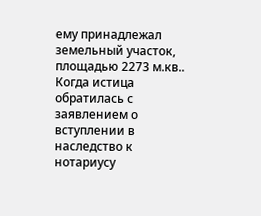ему принадлежал земельный участок, площадью 2273 м.кв.. Когда истица обратилась с заявлением о вступлении в наследство к нотариусу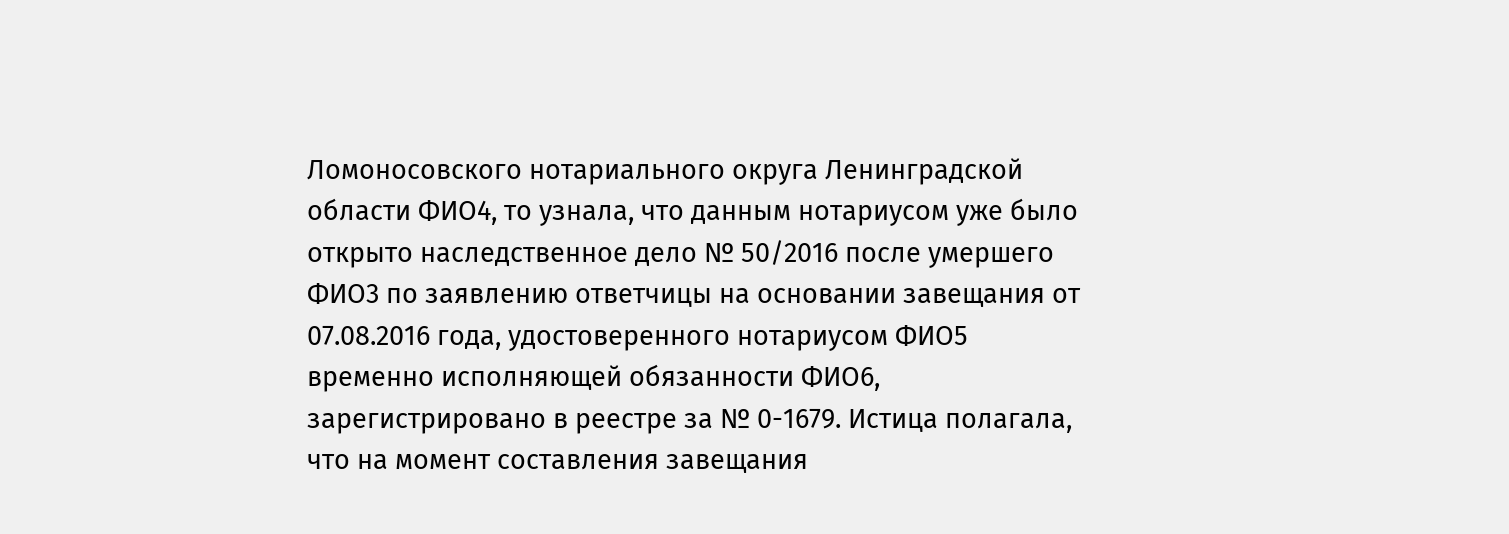Ломоносовского нотариального округа Ленинградской области ФИО4, то узнала, что данным нотариусом уже было открыто наследственное дело № 50/2016 после умершего ФИО3 по заявлению ответчицы на основании завещания от 07.08.2016 года, удостоверенного нотариусом ФИО5 временно исполняющей обязанности ФИО6, зарегистрировано в реестре за № 0-1679. Истица полагала, что на момент составления завещания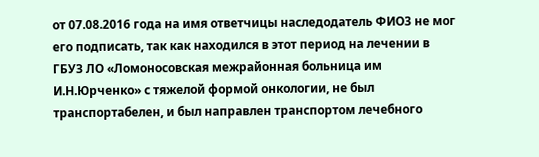от 07.08.2016 года на имя ответчицы наследодатель ФИО3 не мог его подписать, так как находился в этот период на лечении в ГБУЗ ЛО «Ломоносовская межрайонная больница им И.Н.Юрченко» с тяжелой формой онкологии, не был транспортабелен, и был направлен транспортом лечебного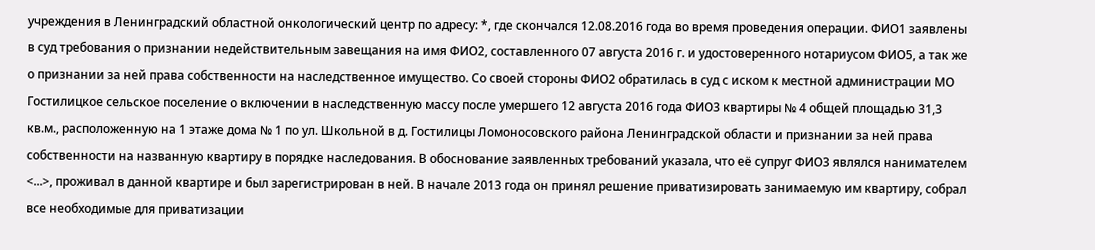учреждения в Ленинградский областной онкологический центр по адресу: *, где скончался 12.08.2016 года во время проведения операции. ФИО1 заявлены в суд требования о признании недействительным завещания на имя ФИО2, составленного 07 августа 2016 г. и удостоверенного нотариусом ФИО5, а так же о признании за ней права собственности на наследственное имущество. Со своей стороны ФИО2 обратилась в суд с иском к местной администрации МО Гостилицкое сельское поселение о включении в наследственную массу после умершего 12 августа 2016 года ФИО3 квартиры № 4 общей площадью 31,3 кв.м., расположенную на 1 этаже дома № 1 по ул. Школьной в д. Гостилицы Ломоносовского района Ленинградской области и признании за ней права собственности на названную квартиру в порядке наследования. В обоснование заявленных требований указала, что её супруг ФИО3 являлся нанимателем <...>, проживал в данной квартире и был зарегистрирован в ней. В начале 2013 года он принял решение приватизировать занимаемую им квартиру, собрал все необходимые для приватизации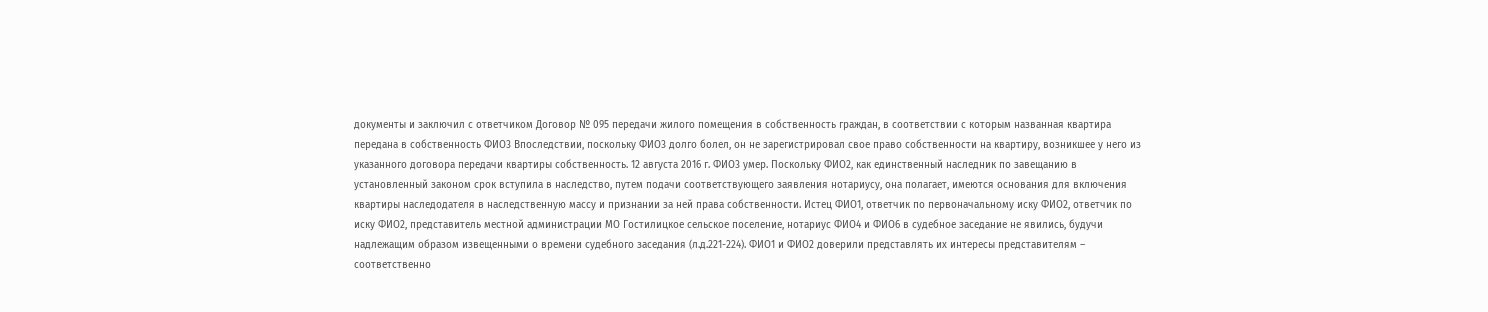документы и заключил с ответчиком Договор № 095 передачи жилого помещения в собственность граждан, в соответствии с которым названная квартира передана в собственность ФИО3 Впоследствии, поскольку ФИО3 долго болел, он не зарегистрировал свое право собственности на квартиру, возникшее у него из указанного договора передачи квартиры собственность. 12 августа 2016 г. ФИО3 умер. Поскольку ФИО2, как единственный наследник по завещанию в установленный законом срок вступила в наследство, путем подачи соответствующего заявления нотариусу, она полагает, имеются основания для включения квартиры наследодателя в наследственную массу и признании за ней права собственности. Истец ФИО1, ответчик по первоначальному иску ФИО2, ответчик по иску ФИО2, представитель местной администрации МО Гостилицкое сельское поселение, нотариус ФИО4 и ФИО6 в судебное заседание не явились, будучи надлежащим образом извещенными о времени судебного заседания (л.д.221-224). ФИО1 и ФИО2 доверили представлять их интересы представителям – соответственно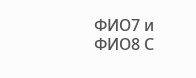ФИО7 и ФИО8 С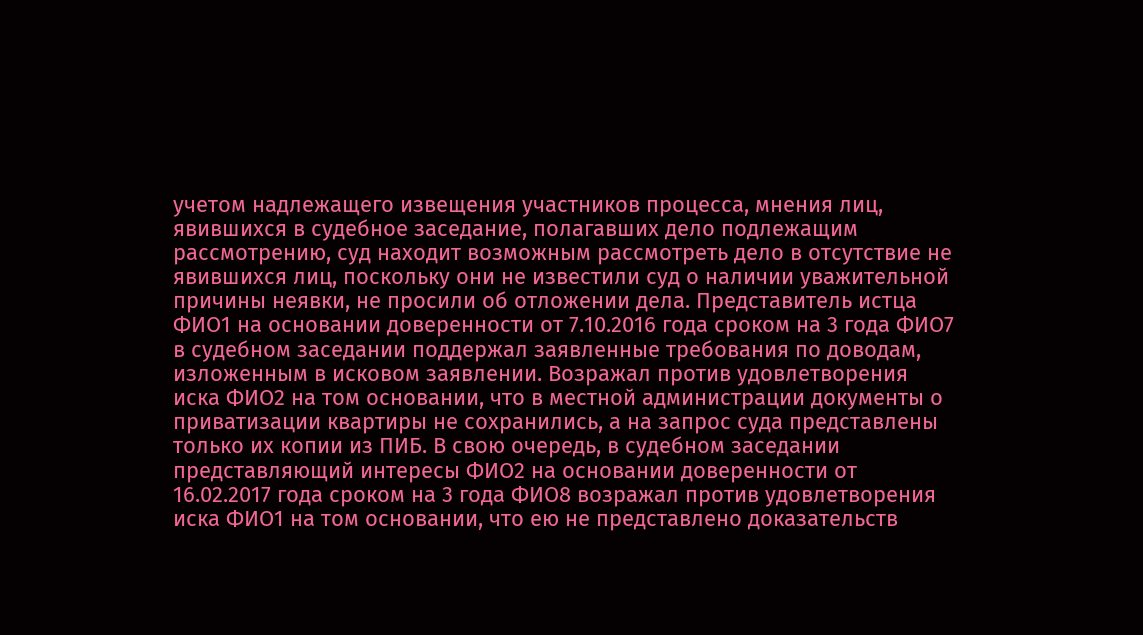учетом надлежащего извещения участников процесса, мнения лиц, явившихся в судебное заседание, полагавших дело подлежащим рассмотрению, суд находит возможным рассмотреть дело в отсутствие не явившихся лиц, поскольку они не известили суд о наличии уважительной причины неявки, не просили об отложении дела. Представитель истца ФИО1 на основании доверенности от 7.10.2016 года сроком на 3 года ФИО7 в судебном заседании поддержал заявленные требования по доводам, изложенным в исковом заявлении. Возражал против удовлетворения иска ФИО2 на том основании, что в местной администрации документы о приватизации квартиры не сохранились, а на запрос суда представлены только их копии из ПИБ. В свою очередь, в судебном заседании представляющий интересы ФИО2 на основании доверенности от 16.02.2017 года сроком на 3 года ФИО8 возражал против удовлетворения иска ФИО1 на том основании, что ею не представлено доказательств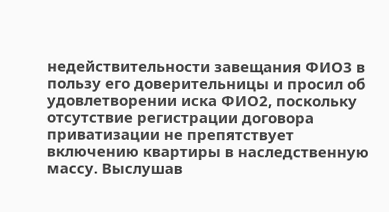недействительности завещания ФИО3 в пользу его доверительницы и просил об удовлетворении иска ФИО2, поскольку отсутствие регистрации договора приватизации не препятствует включению квартиры в наследственную массу. Выслушав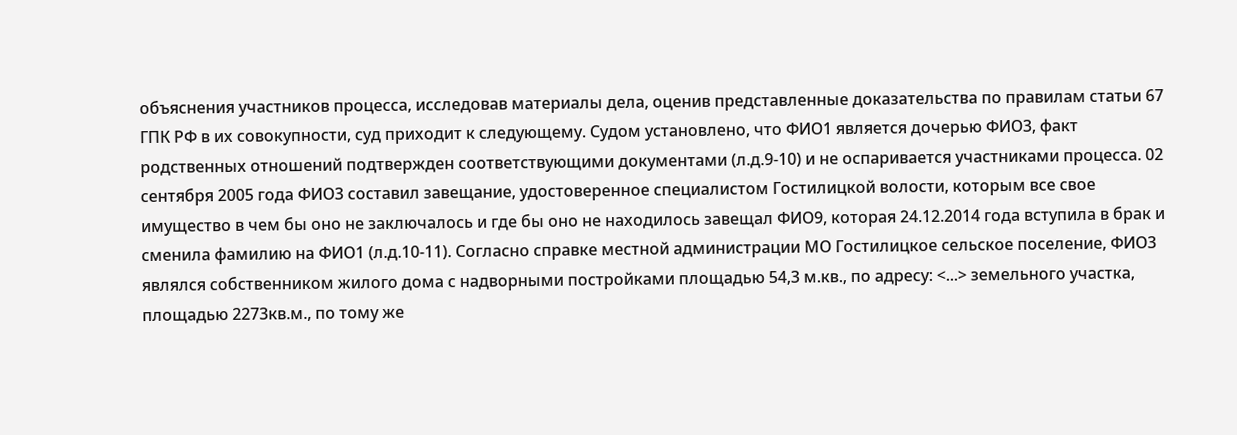объяснения участников процесса, исследовав материалы дела, оценив представленные доказательства по правилам статьи 67 ГПК РФ в их совокупности, суд приходит к следующему. Судом установлено, что ФИО1 является дочерью ФИО3, факт родственных отношений подтвержден соответствующими документами (л.д.9-10) и не оспаривается участниками процесса. 02 сентября 2005 года ФИО3 составил завещание, удостоверенное специалистом Гостилицкой волости, которым все свое имущество в чем бы оно не заключалось и где бы оно не находилось завещал ФИО9, которая 24.12.2014 года вступила в брак и сменила фамилию на ФИО1 (л.д.10-11). Согласно справке местной администрации МО Гостилицкое сельское поселение, ФИО3 являлся собственником жилого дома с надворными постройками площадью 54,3 м.кв., по адресу: <...> земельного участка, площадью 2273кв.м., по тому же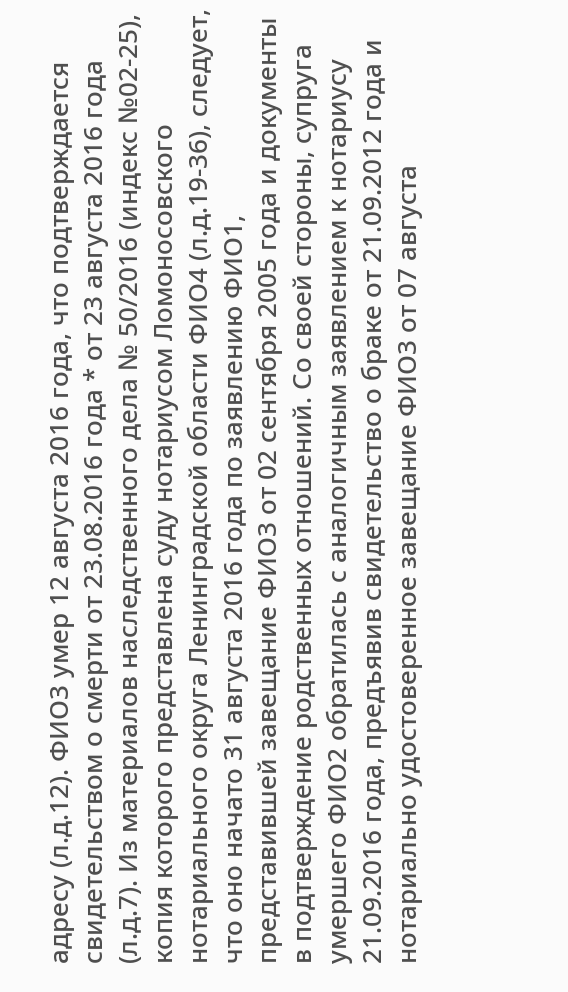адресу (л.д.12). ФИО3 умер 12 августа 2016 года, что подтверждается свидетельством о смерти от 23.08.2016 года * от 23 августа 2016 года (л.д.7). Из материалов наследственного дела № 50/2016 (индекс №02-25), копия которого представлена суду нотариусом Ломоносовского нотариального округа Ленинградской области ФИО4 (л.д.19-36), следует, что оно начато 31 августа 2016 года по заявлению ФИО1, представившей завещание ФИО3 от 02 сентября 2005 года и документы в подтверждение родственных отношений. Со своей стороны, супруга умершего ФИО2 обратилась с аналогичным заявлением к нотариусу 21.09.2016 года, предъявив свидетельство о браке от 21.09.2012 года и нотариально удостоверенное завещание ФИО3 от 07 августа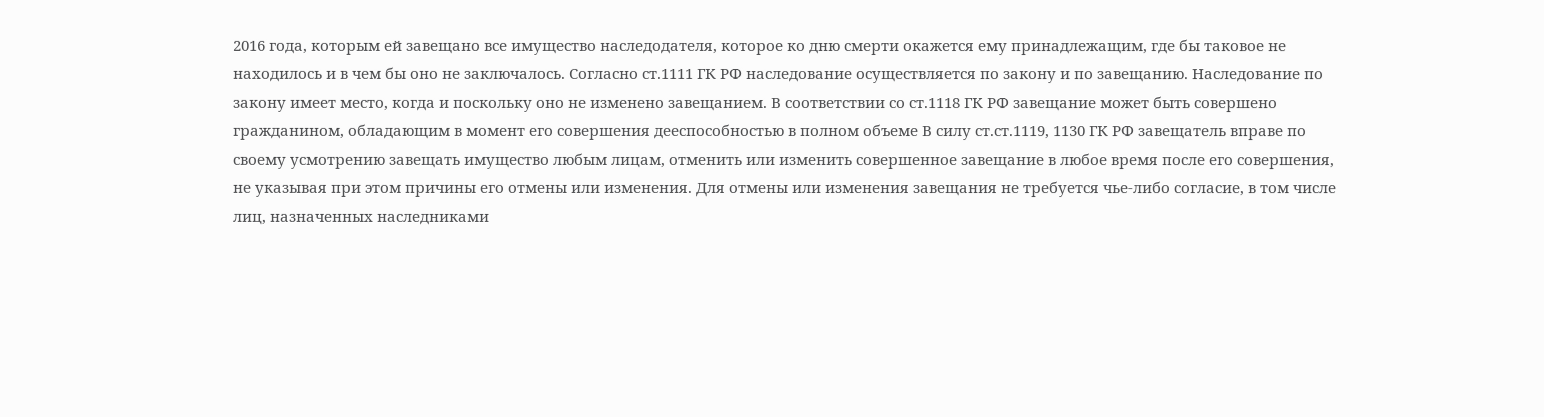2016 года, которым ей завещано все имущество наследодателя, которое ко дню смерти окажется ему принадлежащим, где бы таковое не находилось и в чем бы оно не заключалось. Согласно ст.1111 ГК РФ наследование осуществляется по закону и по завещанию. Наследование по закону имеет место, когда и поскольку оно не изменено завещанием. В соответствии со ст.1118 ГК РФ завещание может быть совершено гражданином, обладающим в момент его совершения дееспособностью в полном объеме В силу ст.ст.1119, 1130 ГК РФ завещатель вправе по своему усмотрению завещать имущество любым лицам, отменить или изменить совершенное завещание в любое время после его совершения, не указывая при этом причины его отмены или изменения. Для отмены или изменения завещания не требуется чье-либо согласие, в том числе лиц, назначенных наследниками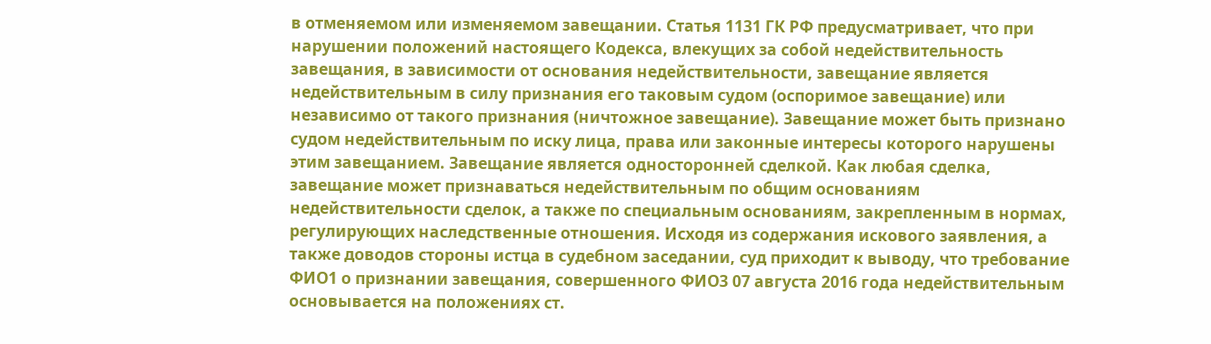в отменяемом или изменяемом завещании. Статья 1131 ГК РФ предусматривает, что при нарушении положений настоящего Кодекса, влекущих за собой недействительность завещания, в зависимости от основания недействительности, завещание является недействительным в силу признания его таковым судом (оспоримое завещание) или независимо от такого признания (ничтожное завещание). Завещание может быть признано судом недействительным по иску лица, права или законные интересы которого нарушены этим завещанием. Завещание является односторонней сделкой. Как любая сделка, завещание может признаваться недействительным по общим основаниям недействительности сделок, а также по специальным основаниям, закрепленным в нормах, регулирующих наследственные отношения. Исходя из содержания искового заявления, а также доводов стороны истца в судебном заседании, суд приходит к выводу, что требование ФИО1 о признании завещания, совершенного ФИО3 07 августа 2016 года недействительным основывается на положениях ст.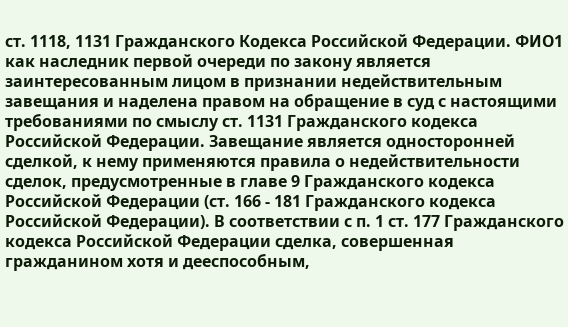ст. 1118, 1131 Гражданского Кодекса Российской Федерации. ФИО1 как наследник первой очереди по закону является заинтересованным лицом в признании недействительным завещания и наделена правом на обращение в суд с настоящими требованиями по смыслу ст. 1131 Гражданского кодекса Российской Федерации. Завещание является односторонней сделкой, к нему применяются правила о недействительности сделок, предусмотренные в главе 9 Гражданского кодекса Российской Федерации (ст. 166 - 181 Гражданского кодекса Российской Федерации). В соответствии с п. 1 ст. 177 Гражданского кодекса Российской Федерации сделка, совершенная гражданином хотя и дееспособным,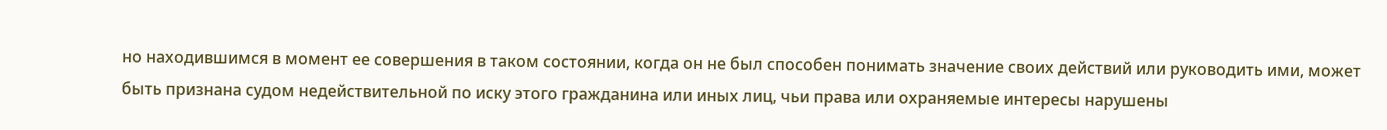но находившимся в момент ее совершения в таком состоянии, когда он не был способен понимать значение своих действий или руководить ими, может быть признана судом недействительной по иску этого гражданина или иных лиц, чьи права или охраняемые интересы нарушены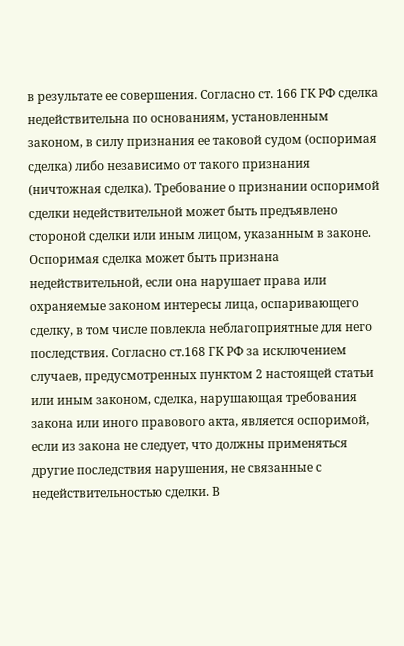в результате ее совершения. Согласно ст. 166 ГК РФ сделка недействительна по основаниям, установленным законом, в силу признания ее таковой судом (оспоримая сделка) либо независимо от такого признания (ничтожная сделка). Требование о признании оспоримой сделки недействительной может быть предъявлено стороной сделки или иным лицом, указанным в законе. Оспоримая сделка может быть признана недействительной, если она нарушает права или охраняемые законом интересы лица, оспаривающего сделку, в том числе повлекла неблагоприятные для него последствия. Согласно ст.168 ГК РФ за исключением случаев, предусмотренных пунктом 2 настоящей статьи или иным законом, сделка, нарушающая требования закона или иного правового акта, является оспоримой, если из закона не следует, что должны применяться другие последствия нарушения, не связанные с недействительностью сделки. В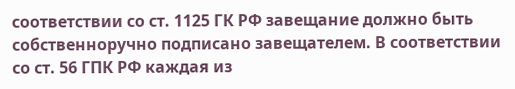соответствии со ст. 1125 ГК РФ завещание должно быть собственноручно подписано завещателем. В соответствии со ст. 56 ГПК РФ каждая из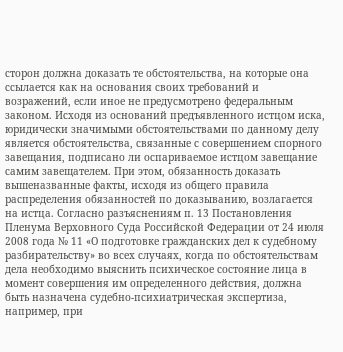сторон должна доказать те обстоятельства, на которые она ссылается как на основания своих требований и возражений, если иное не предусмотрено федеральным законом. Исходя из оснований предъявленного истцом иска, юридически значимыми обстоятельствами по данному делу является обстоятельства, связанные с совершением спорного завещания, подписано ли оспариваемое истцом завещание самим завещателем. При этом, обязанность доказать вышеназванные факты, исходя из общего правила распределения обязанностей по доказыванию, возлагается на истца. Согласно разъяснениям п. 13 Постановления Пленума Верховного Суда Российской Федерации от 24 июля 2008 года № 11 «О подготовке гражданских дел к судебному разбирательству» во всех случаях, когда по обстоятельствам дела необходимо выяснить психическое состояние лица в момент совершения им определенного действия, должна быть назначена судебно-психиатрическая экспертиза, например, при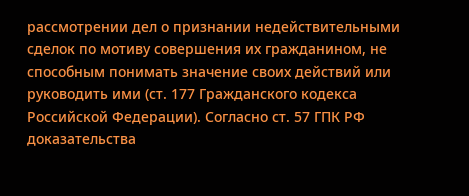рассмотрении дел о признании недействительными сделок по мотиву совершения их гражданином, не способным понимать значение своих действий или руководить ими (ст. 177 Гражданского кодекса Российской Федерации). Согласно ст. 57 ГПК РФ доказательства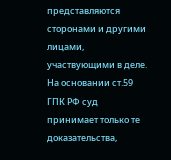представляются сторонами и другими лицами, участвующими в деле. На основании ст.59 ГПК РФ суд принимает только те доказательства,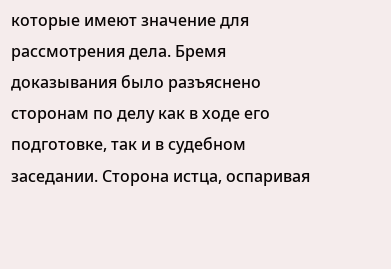которые имеют значение для рассмотрения дела. Бремя доказывания было разъяснено сторонам по делу как в ходе его подготовке, так и в судебном заседании. Сторона истца, оспаривая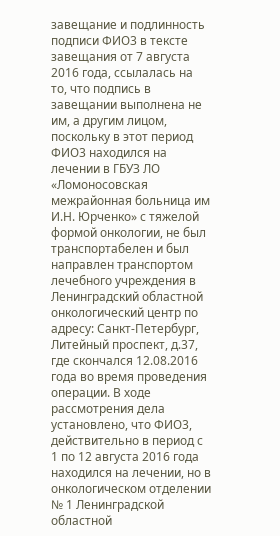завещание и подлинность подписи ФИО3 в тексте завещания от 7 августа 2016 года, ссылалась на то, что подпись в завещании выполнена не им, а другим лицом, поскольку в этот период ФИО3 находился на лечении в ГБУЗ ЛО «Ломоносовская межрайонная больница им И.Н. Юрченко» с тяжелой формой онкологии, не был транспортабелен и был направлен транспортом лечебного учреждения в Ленинградский областной онкологический центр по адресу: Санкт-Петербург, Литейный проспект, д.37, где скончался 12.08.2016 года во время проведения операции. В ходе рассмотрения дела установлено, что ФИО3, действительно в период с 1 по 12 августа 2016 года находился на лечении, но в онкологическом отделении № 1 Ленинградской областной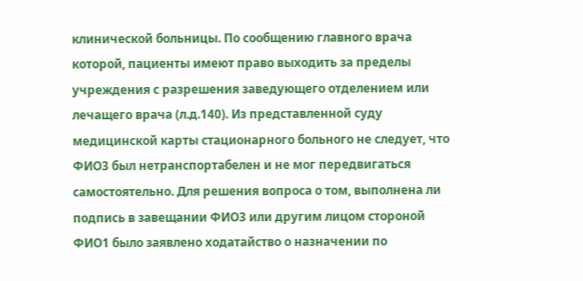клинической больницы. По сообщению главного врача которой, пациенты имеют право выходить за пределы учреждения с разрешения заведующего отделением или лечащего врача (л.д.140). Из представленной суду медицинской карты стационарного больного не следует, что ФИО3 был нетранспортабелен и не мог передвигаться самостоятельно. Для решения вопроса о том, выполнена ли подпись в завещании ФИО3 или другим лицом стороной ФИО1 было заявлено ходатайство о назначении по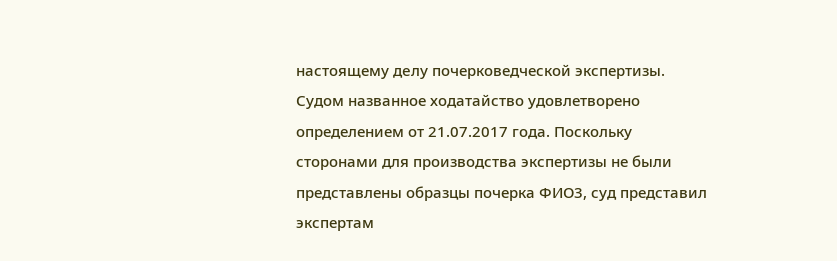настоящему дeлy почерковедческой экспертизы. Судом названное ходатайство удовлетворено определением от 21.07.2017 года. Поскольку сторонами для производства экспертизы не были представлены образцы почерка ФИО3, суд представил экспертам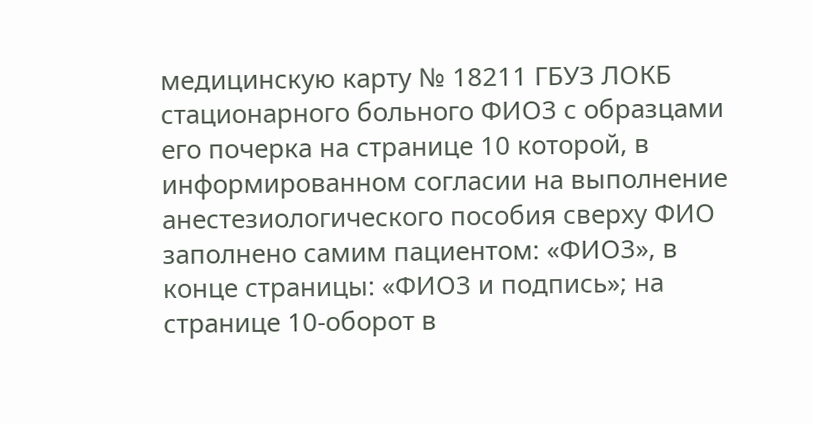медицинскую карту № 18211 ГБУЗ ЛОКБ стационарного больного ФИО3 с образцами его почерка на странице 10 которой, в информированном согласии на выполнение анестезиологического пособия сверху ФИО заполнено самим пациентом: «ФИО3», в конце страницы: «ФИО3 и подпись»; на странице 10-оборот в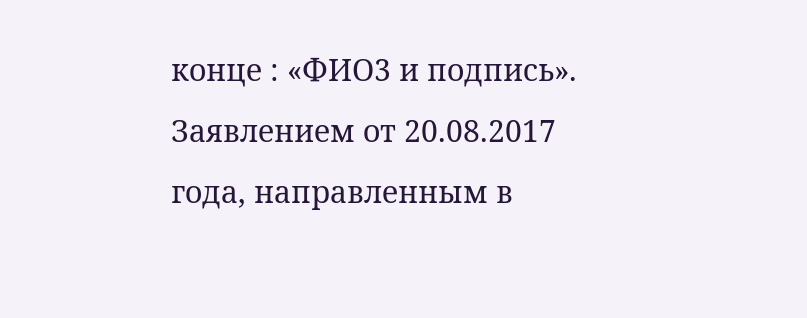конце : «ФИО3 и подпись». Заявлением от 20.08.2017 года, направленным в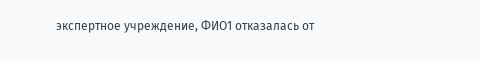экспертное учреждение, ФИО1 отказалась от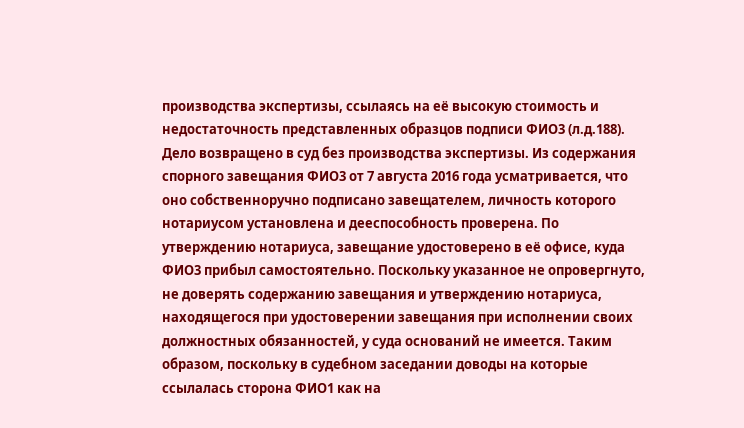производства экспертизы, ссылаясь на её высокую стоимость и недостаточность представленных образцов подписи ФИО3 (л.д.188). Дело возвращено в суд без производства экспертизы. Из содержания спорного завещания ФИО3 от 7 августа 2016 года усматривается, что оно собственноручно подписано завещателем, личность которого нотариусом установлена и дееспособность проверена. По утверждению нотариуса, завещание удостоверено в её офисе, куда ФИО3 прибыл самостоятельно. Поскольку указанное не опровергнуто, не доверять содержанию завещания и утверждению нотариуса, находящегося при удостоверении завещания при исполнении своих должностных обязанностей, у суда оснований не имеется. Таким образом, поскольку в судебном заседании доводы на которые ссылалась сторона ФИО1 как на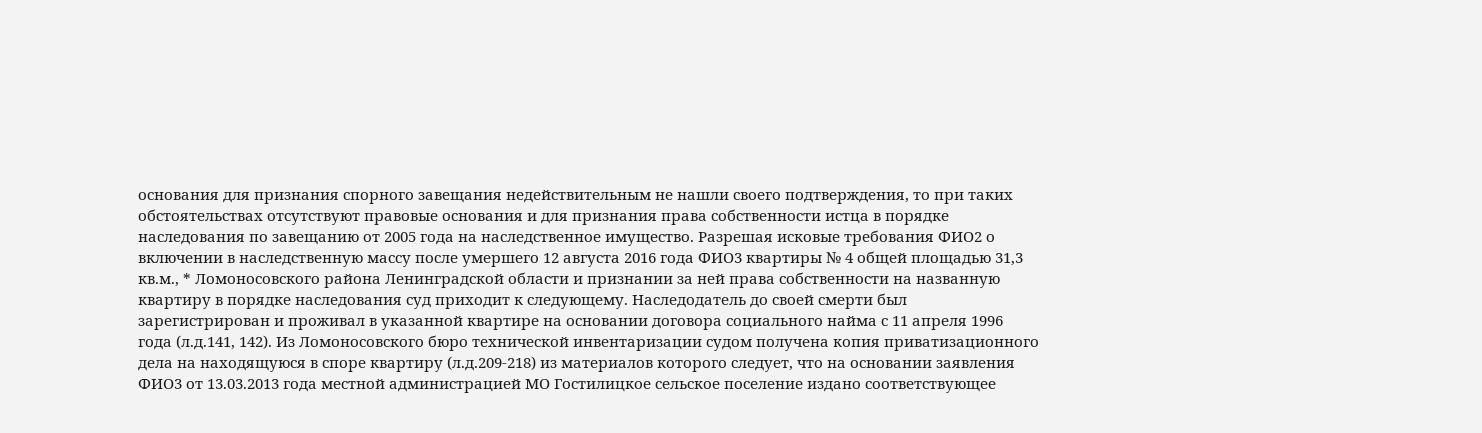основания для признания спорного завещания недействительным не нашли своего подтверждения, то при таких обстоятельствах отсутствуют правовые основания и для признания права собственности истца в порядке наследования по завещанию от 2005 года на наследственное имущество. Разрешая исковые требования ФИО2 о включении в наследственную массу после умершего 12 августа 2016 года ФИО3 квартиры № 4 общей площадью 31,3 кв.м., * Ломоносовского района Ленинградской области и признании за ней права собственности на названную квартиру в порядке наследования суд приходит к следующему. Наследодатель до своей смерти был зарегистрирован и проживал в указанной квартире на основании договора социального найма с 11 апреля 1996 года (л.д.141, 142). Из Ломоносовского бюро технической инвентаризации судом получена копия приватизационного дела на находящуюся в споре квартиру (л.д.209-218) из материалов которого следует, что на основании заявления ФИО3 от 13.03.2013 года местной администрацией МО Гостилицкое сельское поселение издано соответствующее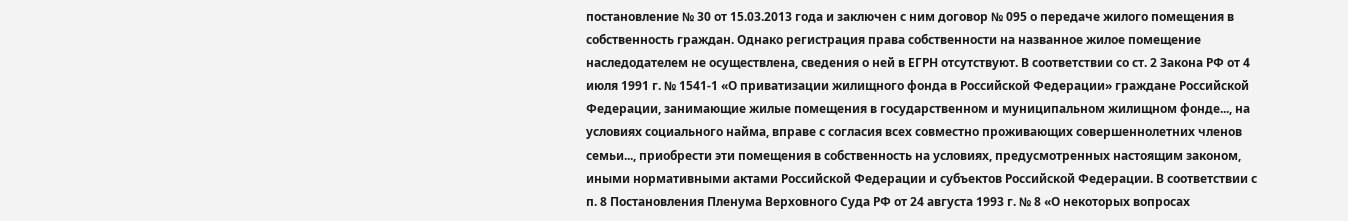постановление № 30 от 15.03.2013 года и заключен с ним договор № 095 о передаче жилого помещения в собственность граждан. Однако регистрация права собственности на названное жилое помещение наследодателем не осуществлена, сведения о ней в ЕГРН отсутствуют. В соответствии со ст. 2 Закона РФ от 4 июля 1991 г. № 1541-1 «О приватизации жилищного фонда в Российской Федерации» граждане Российской Федерации, занимающие жилые помещения в государственном и муниципальном жилищном фонде..., на условиях социального найма, вправе с согласия всех совместно проживающих совершеннолетних членов семьи..., приобрести эти помещения в собственность на условиях, предусмотренных настоящим законом, иными нормативными актами Российской Федерации и субъектов Российской Федерации. В соответствии с п. 8 Постановления Пленума Верховного Суда РФ от 24 августа 1993 г. № 8 «О некоторых вопросах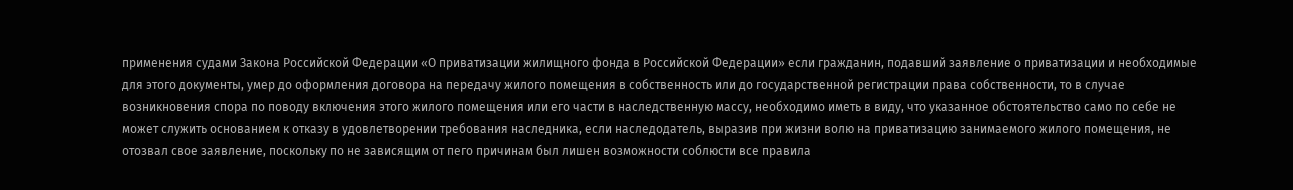применения судами Закона Российской Федерации «О приватизации жилищного фонда в Российской Федерации» если гражданин, подавший заявление о приватизации и необходимые для этого документы, умер до оформления договора на передачу жилого помещения в собственность или до государственной регистрации права собственности, то в случае возникновения спора по поводу включения этого жилого помещения или его части в наследственную массу, необходимо иметь в виду, что указанное обстоятельство само по себе не может служить основанием к отказу в удовлетворении требования наследника, если наследодатель, выразив при жизни волю на приватизацию занимаемого жилого помещения, не отозвал свое заявление, поскольку по не зависящим от пего причинам был лишен возможности соблюсти все правила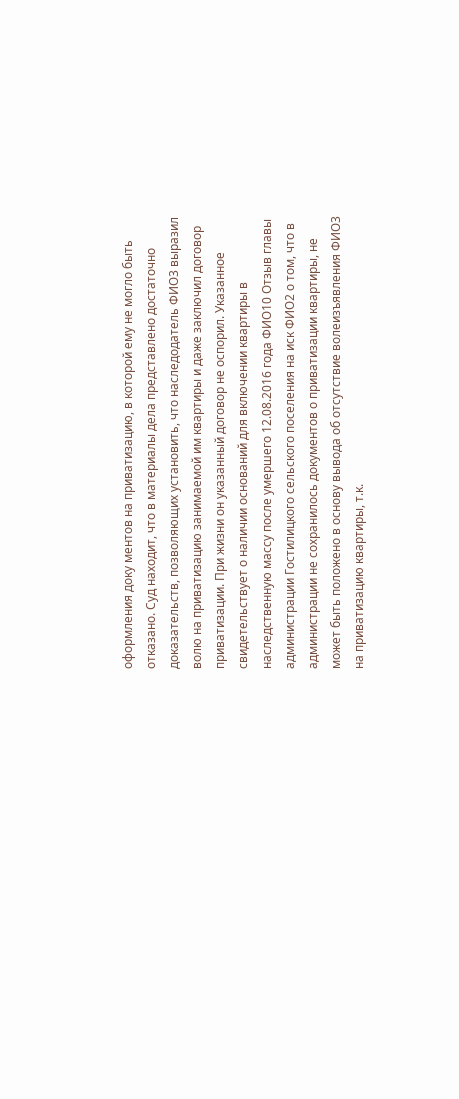оформления доку ментов на приватизацию, в которой ему не могло быть отказано. Суд находит, что в материалы дела представлено достаточно доказательств, позволяющих установить, что наследодатель ФИО3 выразил волю на приватизацию занимаемой им квартиры и даже заключил договор приватизации. При жизни он указанный договор не оспорил. Указанное свидетельствует о наличии оснований для включении квартиры в наследственную массу после умершего 12.08.2016 года ФИО10 Отзыв главы администрации Гостилицкого сельского поселения на иск ФИО2 о том, что в администрации не сохранилось документов о приватизации квартиры, не может быть положено в основу вывода об отсутствие волеизъявления ФИО3 на приватизацию квартиры, т.к.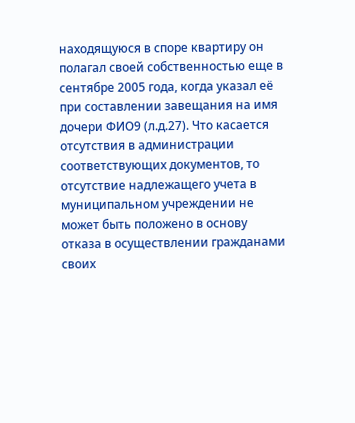находящуюся в споре квартиру он полагал своей собственностью еще в сентябре 2005 года, когда указал её при составлении завещания на имя дочери ФИО9 (л.д.27). Что касается отсутствия в администрации соответствующих документов, то отсутствие надлежащего учета в муниципальном учреждении не может быть положено в основу отказа в осуществлении гражданами своих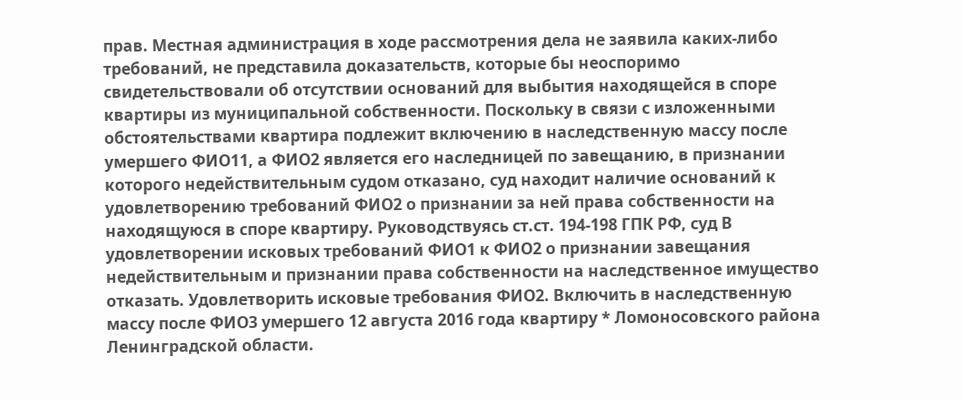прав. Местная администрация в ходе рассмотрения дела не заявила каких-либо требований, не представила доказательств, которые бы неоспоримо свидетельствовали об отсутствии оснований для выбытия находящейся в споре квартиры из муниципальной собственности. Поскольку в связи с изложенными обстоятельствами квартира подлежит включению в наследственную массу после умершего ФИО11, а ФИО2 является его наследницей по завещанию, в признании которого недействительным судом отказано, суд находит наличие оснований к удовлетворению требований ФИО2 о признании за ней права собственности на находящуюся в споре квартиру. Руководствуясь ст.ст. 194-198 ГПК РФ, суд В удовлетворении исковых требований ФИО1 к ФИО2 о признании завещания недействительным и признании права собственности на наследственное имущество отказать. Удовлетворить исковые требования ФИО2. Включить в наследственную массу после ФИО3 умершего 12 августа 2016 года квартиру * Ломоносовского района Ленинградской области.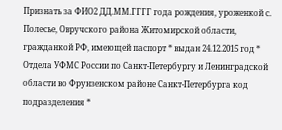Признать за ФИО2 ДД.ММ.ГГГГ года рождения, уроженкой с. Полесье, Овручского района Житомирской области, гражданкой РФ, имеющей паспорт * выдан 24.12.2015 год * Отдела УФМС России по Санкт-Петербургу и Ленинградской области во Фрунзенском районе Санкт-Петербурга код подразделения *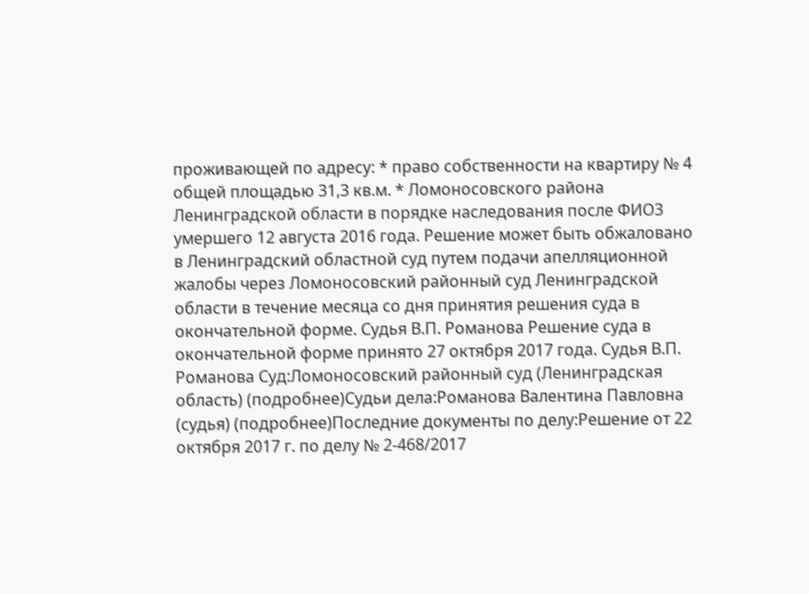проживающей по адресу: * право собственности на квартиру № 4 общей площадью 31,3 кв.м. * Ломоносовского района Ленинградской области в порядке наследования после ФИО3 умершего 12 августа 2016 года. Решение может быть обжаловано в Ленинградский областной суд путем подачи апелляционной жалобы через Ломоносовский районный суд Ленинградской области в течение месяца со дня принятия решения суда в окончательной форме. Судья В.П. Романова Решение суда в окончательной форме принято 27 октября 2017 года. Судья В.П. Романова Суд:Ломоносовский районный суд (Ленинградская область) (подробнее)Судьи дела:Романова Валентина Павловна (судья) (подробнее)Последние документы по делу:Решение от 22 октября 2017 г. по делу № 2-468/2017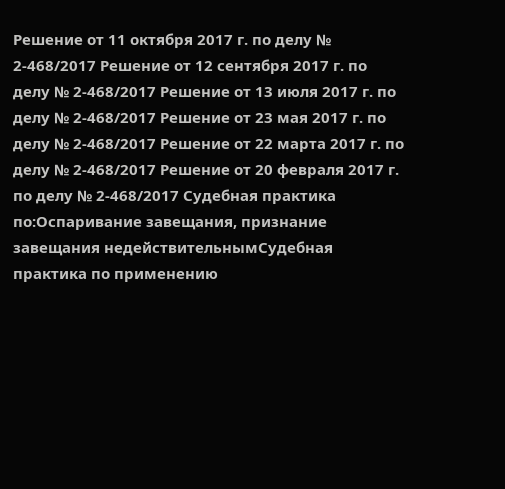Решение от 11 октября 2017 г. по делу № 2-468/2017 Решение от 12 сентября 2017 г. по делу № 2-468/2017 Решение от 13 июля 2017 г. по делу № 2-468/2017 Решение от 23 мая 2017 г. по делу № 2-468/2017 Решение от 22 марта 2017 г. по делу № 2-468/2017 Решение от 20 февраля 2017 г. по делу № 2-468/2017 Судебная практика по:Оспаривание завещания, признание завещания недействительнымСудебная практика по применению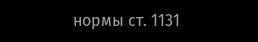нормы ст. 1131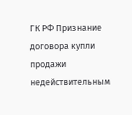ГК РФ Признание договора купли продажи недействительным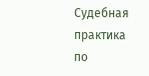Судебная практика по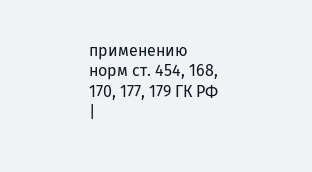применению норм ст. 454, 168, 170, 177, 179 ГК РФ
|